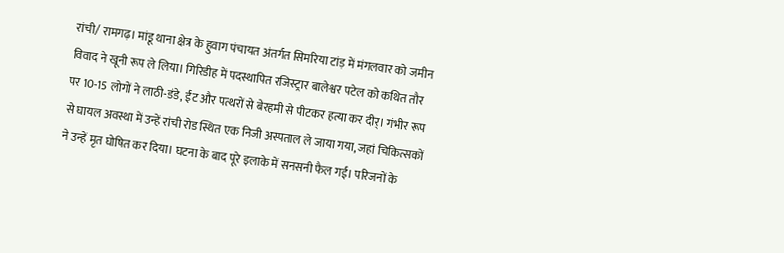रांची/ रामगढ़। मांडू थाना क्षेत्र के हुवाग पंचायत अंतर्गत सिमरिया टांड़ में मंगलवार को जमीन विवाद ने खूनी रूप ले लिया। गिरिडीह में पदस्थापित रजिस्ट्रार बालेश्वर पटेल को कथित तौर पर 10-15 लोगों ने लाठी-डंडे, ईंट और पत्थरों से बेरहमी से पीटकर हत्या कर दीर्। गंभीर रूप से घायल अवस्था में उन्हें रांची रोड स्थित एक निजी अस्पताल ले जाया गया, जहां चिकित्सकों ने उन्हें मृत घोषित कर दिया। घटना के बाद पूरे इलाके में सनसनी फैल गई। परिजनों के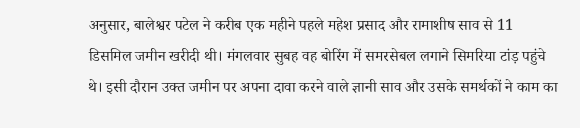अनुसार, बालेश्वर पटेल ने करीब एक महीने पहले महेश प्रसाद और रामाशीष साव से 11 डिसमिल जमीन खरीदी थी। मंगलवार सुबह वह बोरिंग में समरसेबल लगाने सिमरिया टांड़ पहुंचे थे। इसी दौरान उक्त जमीन पर अपना दावा करने वाले ज्ञानी साव और उसके समर्थकों ने काम का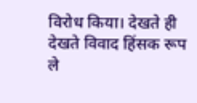विरोध किया। देखते ही देखते विवाद हिंसक रूप ले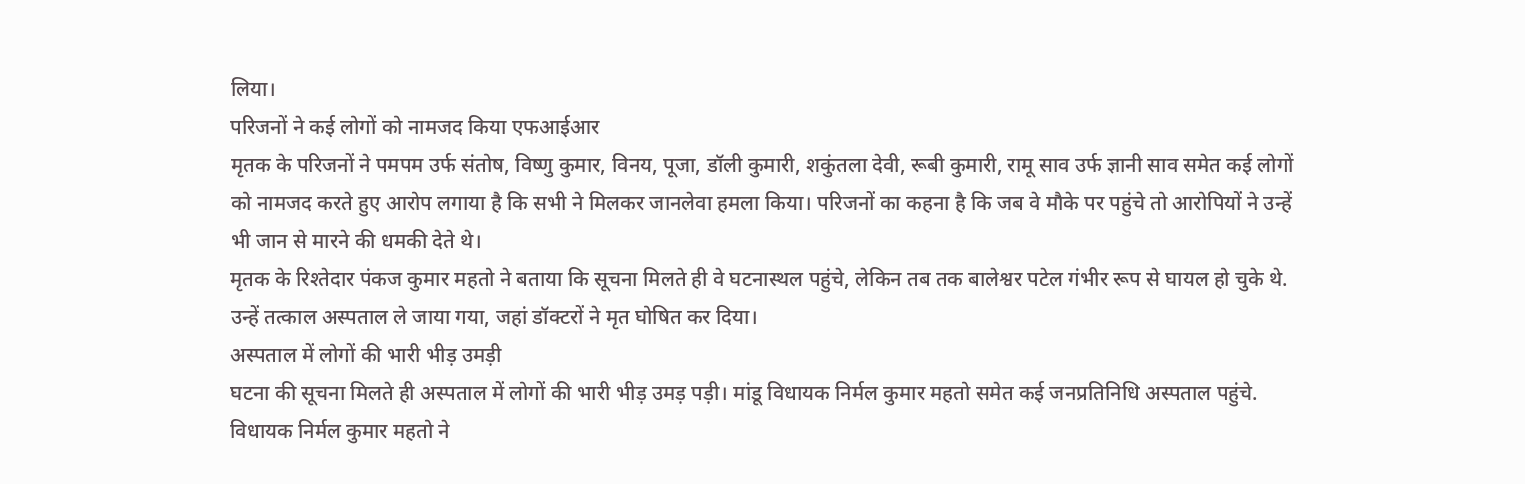लिया।
परिजनों ने कई लोगों को नामजद किया एफआईआर
मृतक के परिजनों ने पमपम उर्फ संतोष, विष्णु कुमार, विनय, पूजा, डॉली कुमारी, शकुंतला देवी, रूबी कुमारी, रामू साव उर्फ ज्ञानी साव समेत कई लोगों को नामजद करते हुए आरोप लगाया है कि सभी ने मिलकर जानलेवा हमला किया। परिजनों का कहना है कि जब वे मौके पर पहुंचे तो आरोपियों ने उन्हें भी जान से मारने की धमकी देते थे।
मृतक के रिश्तेदार पंकज कुमार महतो ने बताया कि सूचना मिलते ही वे घटनास्थल पहुंचे, लेकिन तब तक बालेश्वर पटेल गंभीर रूप से घायल हो चुके थे. उन्हें तत्काल अस्पताल ले जाया गया, जहां डॉक्टरों ने मृत घोषित कर दिया।
अस्पताल में लोगों की भारी भीड़ उमड़ी
घटना की सूचना मिलते ही अस्पताल में लोगों की भारी भीड़ उमड़ पड़ी। मांडू विधायक निर्मल कुमार महतो समेत कई जनप्रतिनिधि अस्पताल पहुंचे. विधायक निर्मल कुमार महतो ने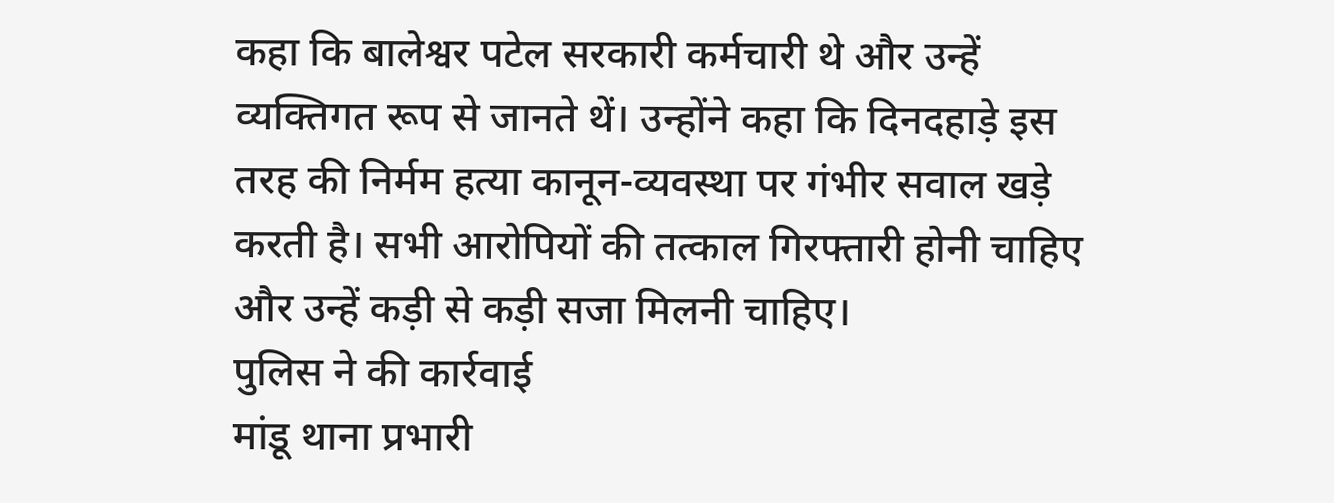कहा कि बालेश्वर पटेल सरकारी कर्मचारी थे और उन्हें व्यक्तिगत रूप से जानते थें। उन्होंने कहा कि दिनदहाड़े इस तरह की निर्मम हत्या कानून-व्यवस्था पर गंभीर सवाल खड़े करती है। सभी आरोपियों की तत्काल गिरफ्तारी होनी चाहिए और उन्हें कड़ी से कड़ी सजा मिलनी चाहिए।
पुलिस ने की कार्रवाई
मांडू थाना प्रभारी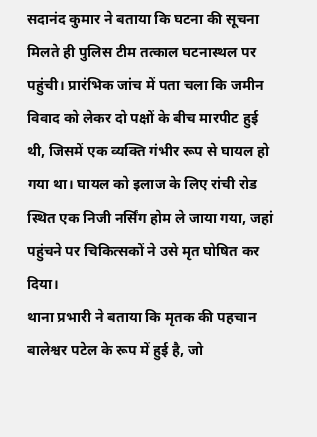सदानंद कुमार ने बताया कि घटना की सूचना मिलते ही पुलिस टीम तत्काल घटनास्थल पर पहुंची। प्रारंभिक जांच में पता चला कि जमीन विवाद को लेकर दो पक्षों के बीच मारपीट हुई थी, जिसमें एक व्यक्ति गंभीर रूप से घायल हो गया था। घायल को इलाज के लिए रांची रोड स्थित एक निजी नर्सिंग होम ले जाया गया, जहां पहुंचने पर चिकित्सकों ने उसे मृत घोषित कर दिया।
थाना प्रभारी ने बताया कि मृतक की पहचान बालेश्वर पटेल के रूप में हुई है, जो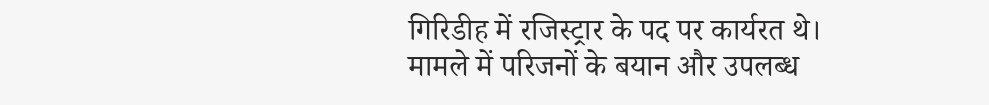गिरिडीह में रजिस्ट्रार के पद पर कार्यरत थे। मामले में परिजनों के बयान और उपलब्ध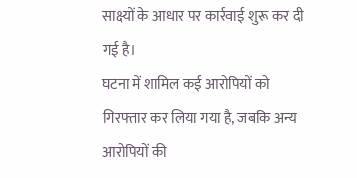साक्ष्यों के आधार पर कार्रवाई शुरू कर दी गई है।
घटना में शामिल कई आरोपियों को गिरफ्तार कर लिया गया है, जबकि अन्य आरोपियों की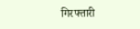गिरफ्तारी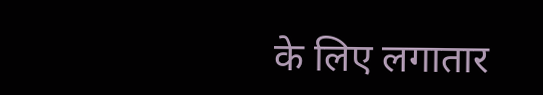के लिए लगातार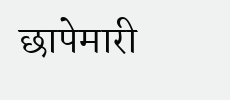छापेमारी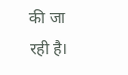की जा रही है।